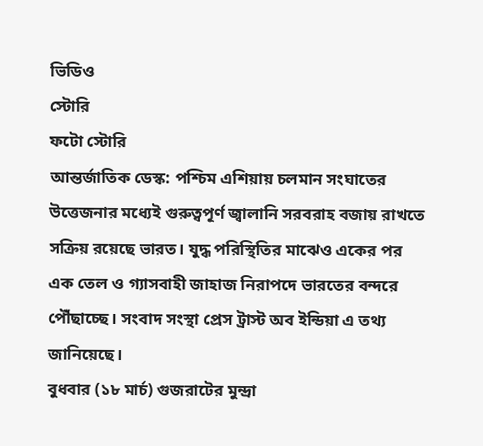ভিডিও
স্টোরি
ফটো স্টোরি
আন্তর্জাতিক ডেস্ক: পশ্চিম এশিয়ায় চলমান সংঘাতের উত্তেজনার মধ্যেই গুরুত্বপূর্ণ জ্বালানি সরবরাহ বজায় রাখতে সক্রিয় রয়েছে ভারত। যুদ্ধ পরিস্থিতির মাঝেও একের পর এক তেল ও গ্যাসবাহী জাহাজ নিরাপদে ভারতের বন্দরে পৌঁছাচ্ছে। সংবাদ সংস্থা প্রেস ট্রাস্ট অব ইন্ডিয়া এ তথ্য জানিয়েছে।
বুধবার (১৮ মার্চ) গুজরাটের মুন্দ্রা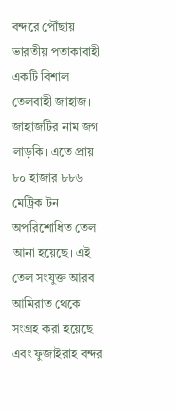বন্দরে পৌঁছায় ভারতীয় পতাকাবাহী একটি বিশাল তেলবাহী জাহাজ। জাহাজটির নাম জগ লাড়কি। এতে প্রায় ৮০ হাজার ৮৮৬ মেট্রিক টন অপরিশোধিত তেল আনা হয়েছে। এই তেল সংযুক্ত আরব আমিরাত থেকে সংগ্রহ করা হয়েছে এবং ফুজাইরাহ বন্দর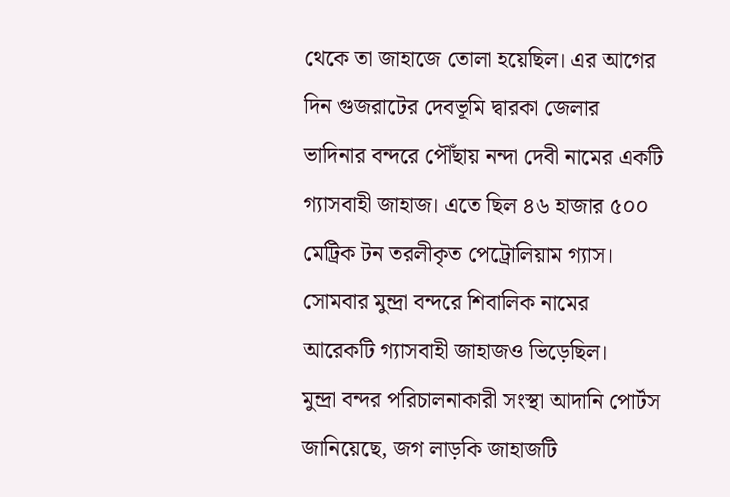থেকে তা জাহাজে তোলা হয়েছিল। এর আগের দিন গুজরাটের দেবভূমি দ্বারকা জেলার ভাদিনার বন্দরে পৌঁছায় নন্দা দেবী নামের একটি গ্যাসবাহী জাহাজ। এতে ছিল ৪৬ হাজার ৫০০ মেট্রিক টন তরলীকৃত পেট্রোলিয়াম গ্যাস। সোমবার মুন্দ্রা বন্দরে শিবালিক নামের আরেকটি গ্যাসবাহী জাহাজও ভিড়েছিল।
মুন্দ্রা বন্দর পরিচালনাকারী সংস্থা আদানি পোর্টস জানিয়েছে, জগ লাড়কি জাহাজটি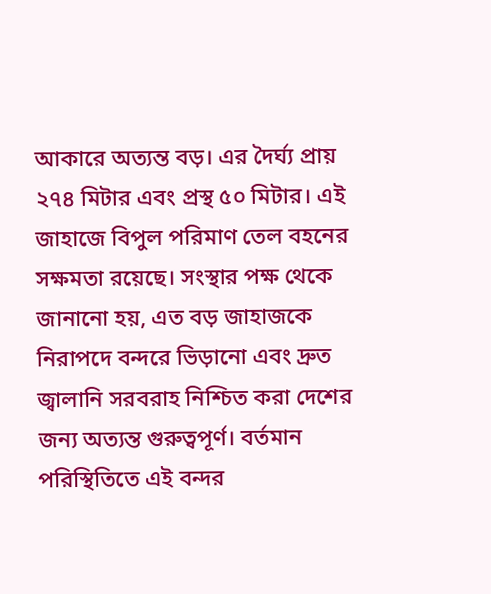আকারে অত্যন্ত বড়। এর দৈর্ঘ্য প্রায় ২৭৪ মিটার এবং প্রস্থ ৫০ মিটার। এই জাহাজে বিপুল পরিমাণ তেল বহনের সক্ষমতা রয়েছে। সংস্থার পক্ষ থেকে জানানো হয়, এত বড় জাহাজকে নিরাপদে বন্দরে ভিড়ানো এবং দ্রুত জ্বালানি সরবরাহ নিশ্চিত করা দেশের জন্য অত্যন্ত গুরুত্বপূর্ণ। বর্তমান পরিস্থিতিতে এই বন্দর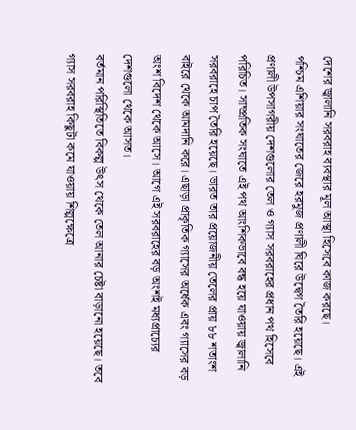দেশের জ্বালানি সরবরাহ ব্যবস্থার মূল আস্থা হিসেবে কাজ করছে।
পশ্চিম এশিয়ার সংঘাতের জেরে হরমুজ প্রণালী ঘিরে উদ্বেগ তৈরি হয়েছে। এই প্রণালী উপসাগরীয় দেশগুলোর তেল ও গ্যাস সরবরাহের প্রধান পথ হিসেবে পরিচিত। সাম্প্রতিক সংঘাতে এই পথ আংশিকভাবে বন্ধ হয়ে যাওয়ায় জ্বালানি সরবরাহে চাপ তৈরি হয়েছে। ভারত তার প্রয়োজনীয় তেলের প্রায় ৮৮ শতাংশ বাইরে থেকে আমদানি করে। এছাড়া প্রাকৃতিক গ্যাসের অর্ধেক এবং গ্যাসের বড় অংশ বিদেশ থেকে আসে। আগে এই সরবরাহের বড় অংশই মধ্যপ্রাচ্যের দেশগুলো থেকে আসত।
বর্তমান পরিস্থিতিতে বিকল্প উৎস থেকে তেল আনার চেষ্টা বাড়ানো হয়েছে। তবে গ্যাস সরবরাহ কিছুটা কমে যাওয়ায় শিল্পক্ষেত্রে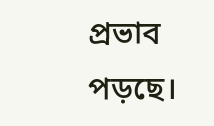প্রভাব পড়ছে।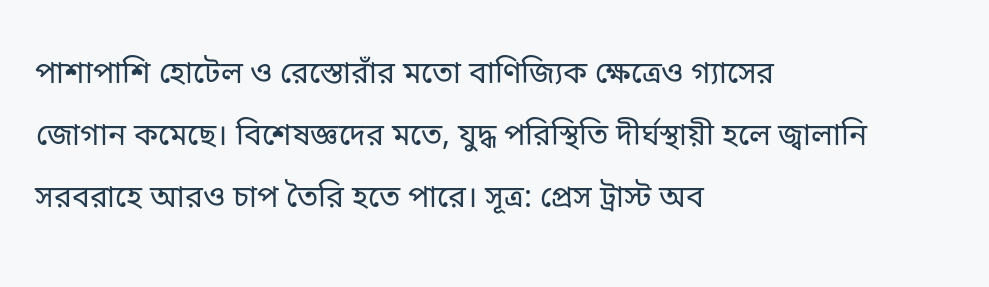পাশাপাশি হোটেল ও রেস্তোরাঁর মতো বাণিজ্যিক ক্ষেত্রেও গ্যাসের জোগান কমেছে। বিশেষজ্ঞদের মতে, যুদ্ধ পরিস্থিতি দীর্ঘস্থায়ী হলে জ্বালানি সরবরাহে আরও চাপ তৈরি হতে পারে। সূত্র: প্রেস ট্রাস্ট অব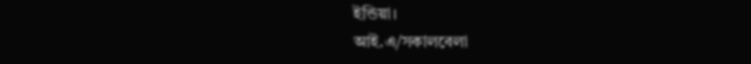ইন্ডিয়া।
আই.এ/সকালবেলা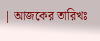| আজকের তারিখঃ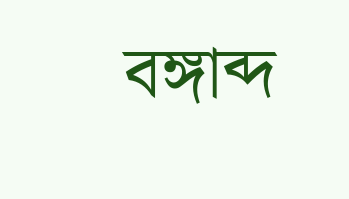বঙ্গাব্দ